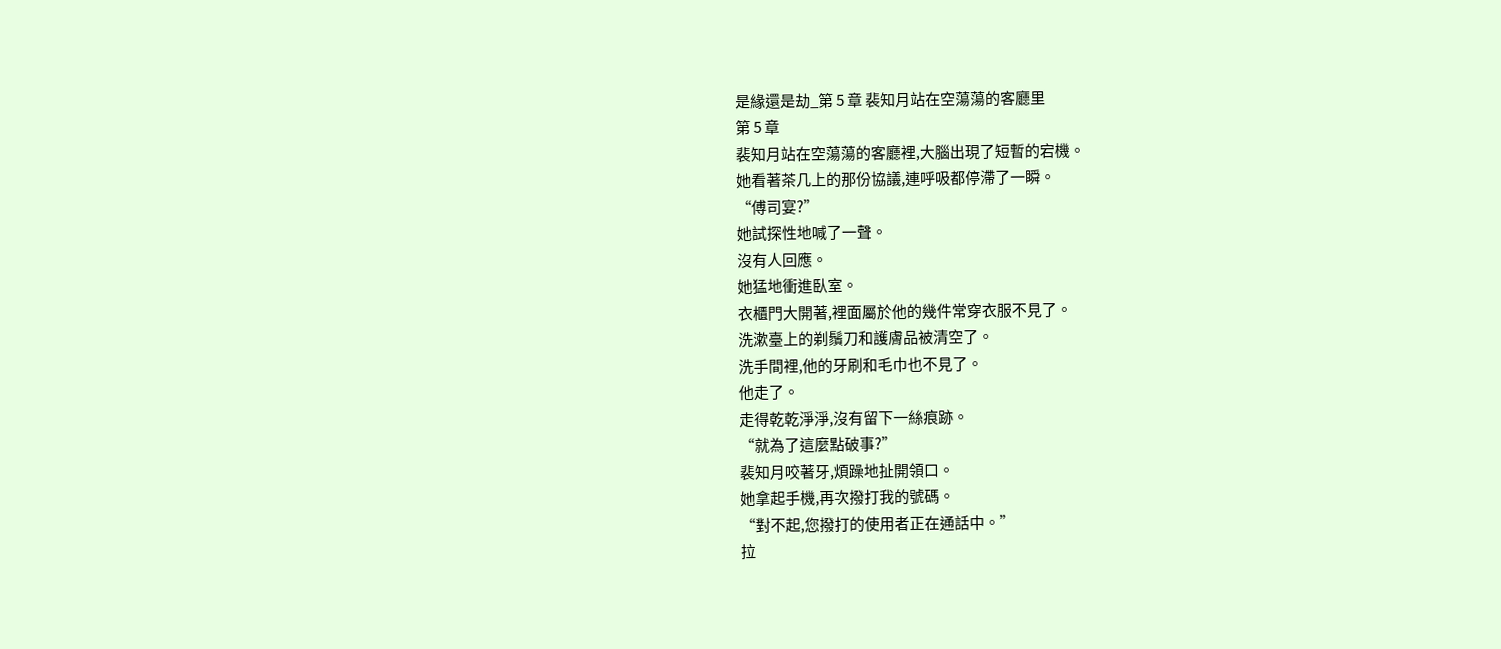是緣還是劫_第 5 章 裴知月站在空蕩蕩的客廳里
第 5 章
裴知月站在空蕩蕩的客廳裡,大腦出現了短暫的宕機。
她看著茶几上的那份協議,連呼吸都停滯了一瞬。
“傅司宴?”
她試探性地喊了一聲。
沒有人回應。
她猛地衝進臥室。
衣櫃門大開著,裡面屬於他的幾件常穿衣服不見了。
洗漱臺上的剃鬚刀和護膚品被清空了。
洗手間裡,他的牙刷和毛巾也不見了。
他走了。
走得乾乾淨淨,沒有留下一絲痕跡。
“就為了這麼點破事?”
裴知月咬著牙,煩躁地扯開領口。
她拿起手機,再次撥打我的號碼。
“對不起,您撥打的使用者正在通話中。”
拉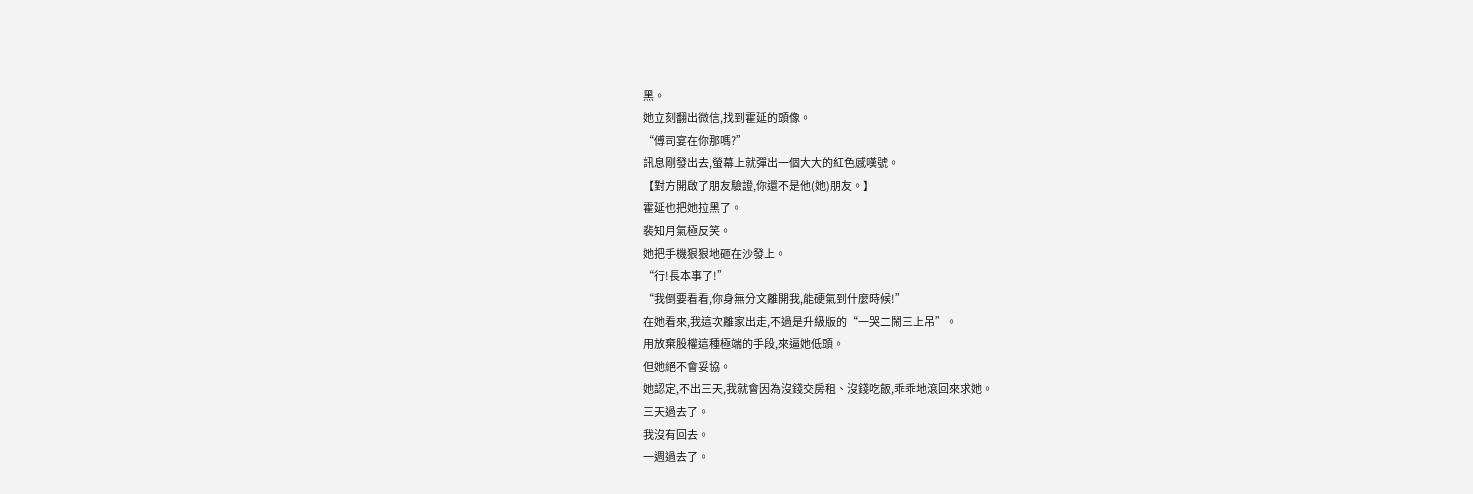黑。
她立刻翻出微信,找到霍延的頭像。
“傅司宴在你那嗎?”
訊息剛發出去,螢幕上就彈出一個大大的紅色感嘆號。
【對方開啟了朋友驗證,你還不是他(她)朋友。】
霍延也把她拉黑了。
裴知月氣極反笑。
她把手機狠狠地砸在沙發上。
“行!長本事了!”
“我倒要看看,你身無分文離開我,能硬氣到什麼時候!”
在她看來,我這次離家出走,不過是升級版的“一哭二鬧三上吊”。
用放棄股權這種極端的手段,來逼她低頭。
但她絕不會妥協。
她認定,不出三天,我就會因為沒錢交房租、沒錢吃飯,乖乖地滾回來求她。
三天過去了。
我沒有回去。
一週過去了。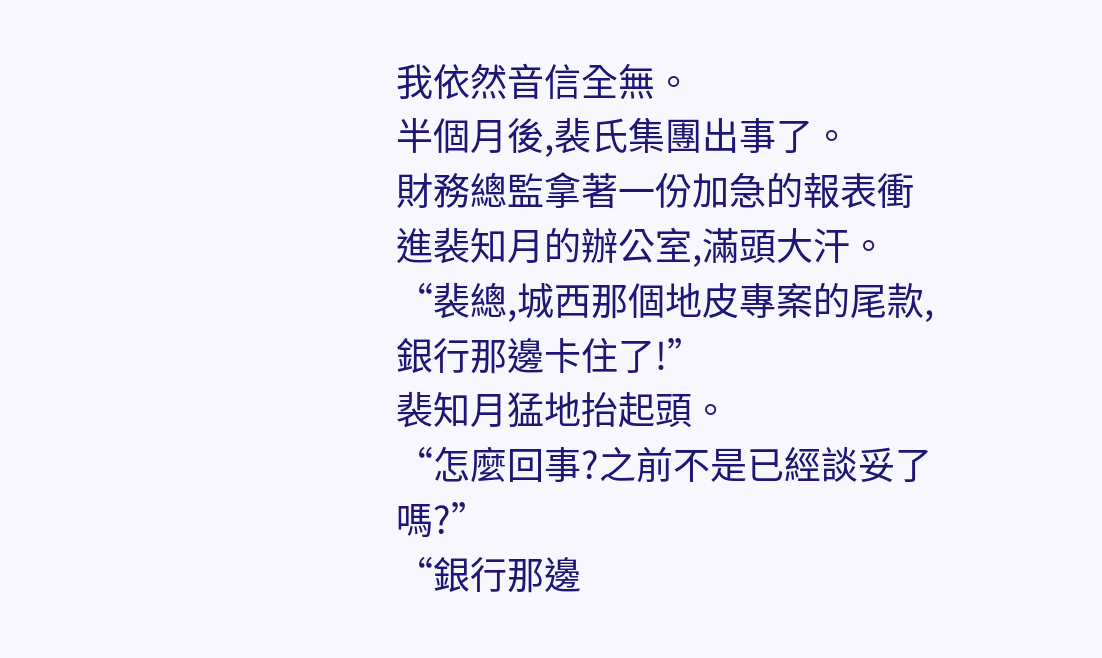我依然音信全無。
半個月後,裴氏集團出事了。
財務總監拿著一份加急的報表衝進裴知月的辦公室,滿頭大汗。
“裴總,城西那個地皮專案的尾款,銀行那邊卡住了!”
裴知月猛地抬起頭。
“怎麼回事?之前不是已經談妥了嗎?”
“銀行那邊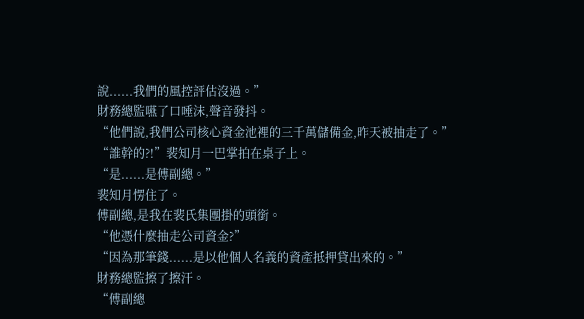說......我們的風控評估沒過。”
財務總監嚥了口唾沫,聲音發抖。
“他們說,我們公司核心資金池裡的三千萬儲備金,昨天被抽走了。”
“誰幹的?!”裴知月一巴掌拍在桌子上。
“是......是傅副總。”
裴知月愣住了。
傅副總,是我在裴氏集團掛的頭銜。
“他憑什麼抽走公司資金?”
“因為那筆錢......是以他個人名義的資產抵押貸出來的。”
財務總監擦了擦汗。
“傅副總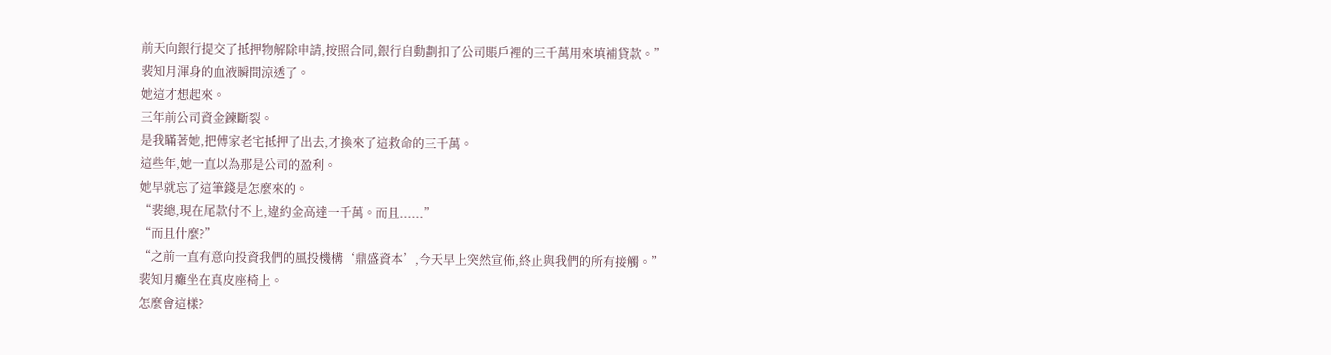前天向銀行提交了抵押物解除申請,按照合同,銀行自動劃扣了公司賬戶裡的三千萬用來填補貸款。”
裴知月渾身的血液瞬間涼透了。
她這才想起來。
三年前公司資金鍊斷裂。
是我瞞著她,把傅家老宅抵押了出去,才換來了這救命的三千萬。
這些年,她一直以為那是公司的盈利。
她早就忘了這筆錢是怎麼來的。
“裴總,現在尾款付不上,違約金高達一千萬。而且......”
“而且什麼?”
“之前一直有意向投資我們的風投機構‘鼎盛資本’,今天早上突然宣佈,終止與我們的所有接觸。”
裴知月癱坐在真皮座椅上。
怎麼會這樣?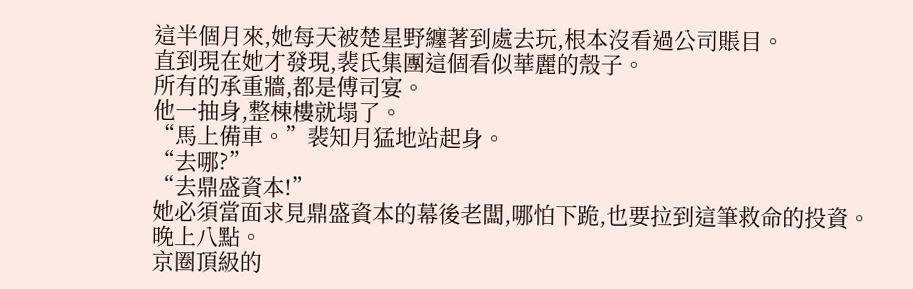這半個月來,她每天被楚星野纏著到處去玩,根本沒看過公司賬目。
直到現在她才發現,裴氏集團這個看似華麗的殼子。
所有的承重牆,都是傅司宴。
他一抽身,整棟樓就塌了。
“馬上備車。”裴知月猛地站起身。
“去哪?”
“去鼎盛資本!”
她必須當面求見鼎盛資本的幕後老闆,哪怕下跪,也要拉到這筆救命的投資。
晚上八點。
京圈頂級的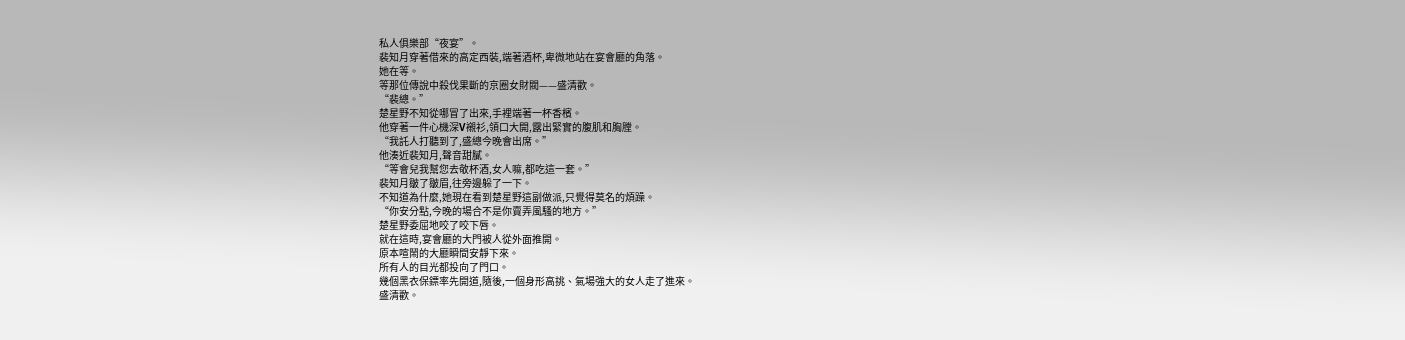私人俱樂部“夜宴”。
裴知月穿著借來的高定西裝,端著酒杯,卑微地站在宴會廳的角落。
她在等。
等那位傳說中殺伐果斷的京圈女財閥——盛清歡。
“裴總。”
楚星野不知從哪冒了出來,手裡端著一杯香檳。
他穿著一件心機深V襯衫,領口大開,露出緊實的腹肌和胸膛。
“我託人打聽到了,盛總今晚會出席。”
他湊近裴知月,聲音甜膩。
“等會兒我幫您去敬杯酒,女人嘛,都吃這一套。”
裴知月皺了皺眉,往旁邊躲了一下。
不知道為什麼,她現在看到楚星野這副做派,只覺得莫名的煩躁。
“你安分點,今晚的場合不是你賣弄風騷的地方。”
楚星野委屈地咬了咬下唇。
就在這時,宴會廳的大門被人從外面推開。
原本喧鬧的大廳瞬間安靜下來。
所有人的目光都投向了門口。
幾個黑衣保鏢率先開道,隨後,一個身形高挑、氣場強大的女人走了進來。
盛清歡。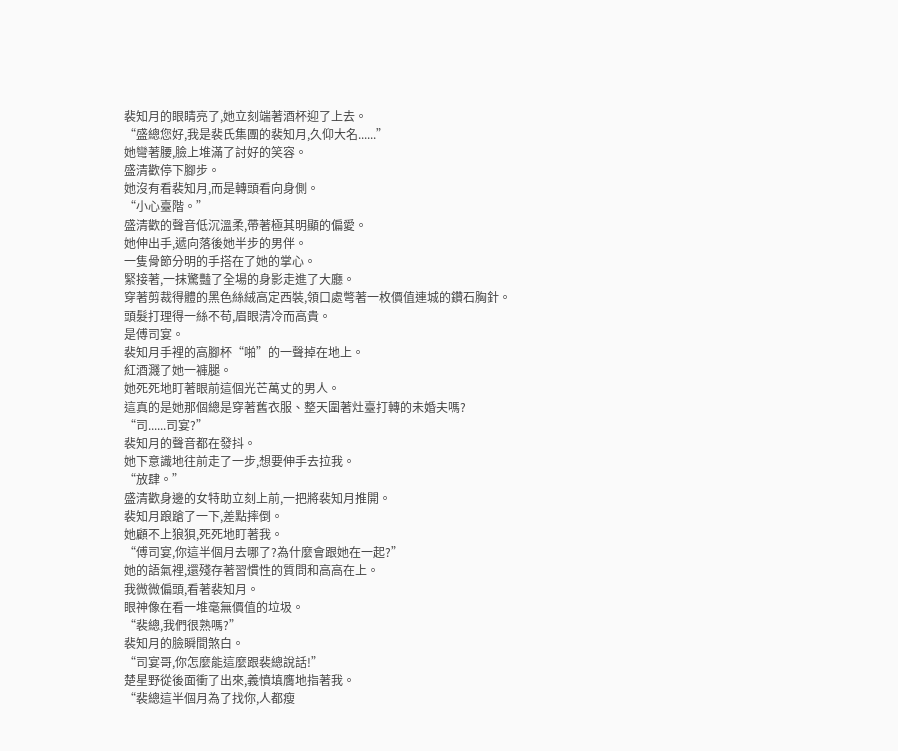裴知月的眼睛亮了,她立刻端著酒杯迎了上去。
“盛總您好,我是裴氏集團的裴知月,久仰大名......”
她彎著腰,臉上堆滿了討好的笑容。
盛清歡停下腳步。
她沒有看裴知月,而是轉頭看向身側。
“小心臺階。”
盛清歡的聲音低沉溫柔,帶著極其明顯的偏愛。
她伸出手,遞向落後她半步的男伴。
一隻骨節分明的手搭在了她的掌心。
緊接著,一抹驚豔了全場的身影走進了大廳。
穿著剪裁得體的黑色絲絨高定西裝,領口處彆著一枚價值連城的鑽石胸針。
頭髮打理得一絲不苟,眉眼清冷而高貴。
是傅司宴。
裴知月手裡的高腳杯“啪”的一聲掉在地上。
紅酒濺了她一褲腿。
她死死地盯著眼前這個光芒萬丈的男人。
這真的是她那個總是穿著舊衣服、整天圍著灶臺打轉的未婚夫嗎?
“司......司宴?”
裴知月的聲音都在發抖。
她下意識地往前走了一步,想要伸手去拉我。
“放肆。”
盛清歡身邊的女特助立刻上前,一把將裴知月推開。
裴知月踉蹌了一下,差點摔倒。
她顧不上狼狽,死死地盯著我。
“傅司宴,你這半個月去哪了?為什麼會跟她在一起?”
她的語氣裡,還殘存著習慣性的質問和高高在上。
我微微偏頭,看著裴知月。
眼神像在看一堆毫無價值的垃圾。
“裴總,我們很熟嗎?”
裴知月的臉瞬間煞白。
“司宴哥,你怎麼能這麼跟裴總說話!”
楚星野從後面衝了出來,義憤填膺地指著我。
“裴總這半個月為了找你,人都瘦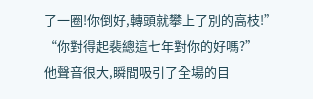了一圈!你倒好,轉頭就攀上了別的高枝!”
“你對得起裴總這七年對你的好嗎?”
他聲音很大,瞬間吸引了全場的目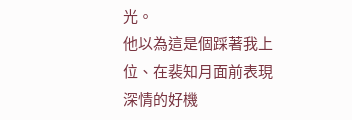光。
他以為這是個踩著我上位、在裴知月面前表現深情的好機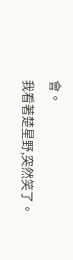會。
我看著楚星野,突然笑了。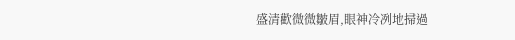盛清歡微微皺眉,眼神冷冽地掃過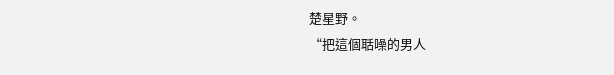楚星野。
“把這個聒噪的男人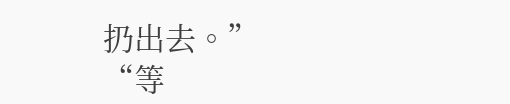扔出去。”
“等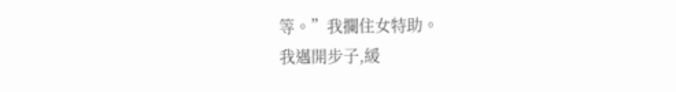等。”我攔住女特助。
我邁開步子,緩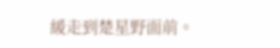緩走到楚星野面前。